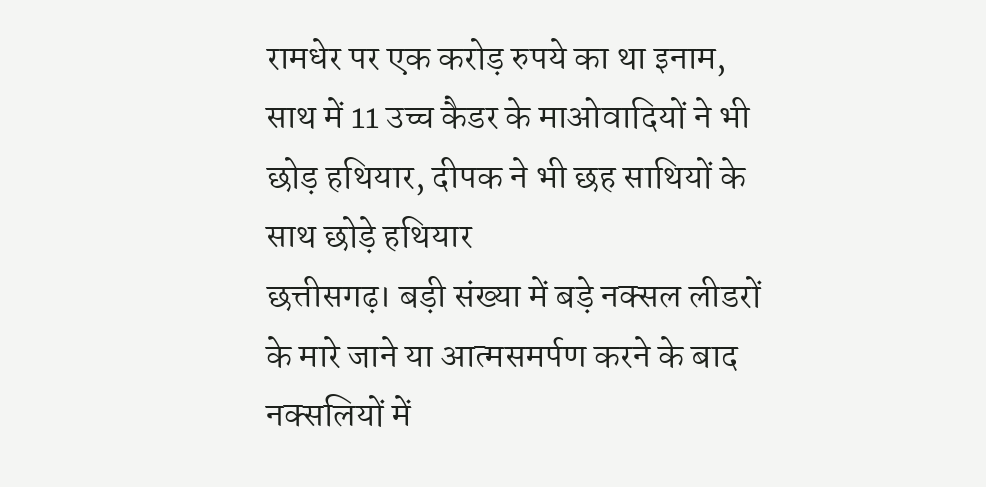रामधेर पर एक करोड़ रुपये का था इनाम, साथ में 11 उच्च कैडर के माओवादियों ने भी छोड़ हथियार, दीपक ने भी छह साथियों के साथ छोड़े हथियार
छत्तीसगढ़। बड़ी संख्या में बड़े नक्सल लीडरों के मारे जाने या आत्मसमर्पण करने के बाद नक्सलियों में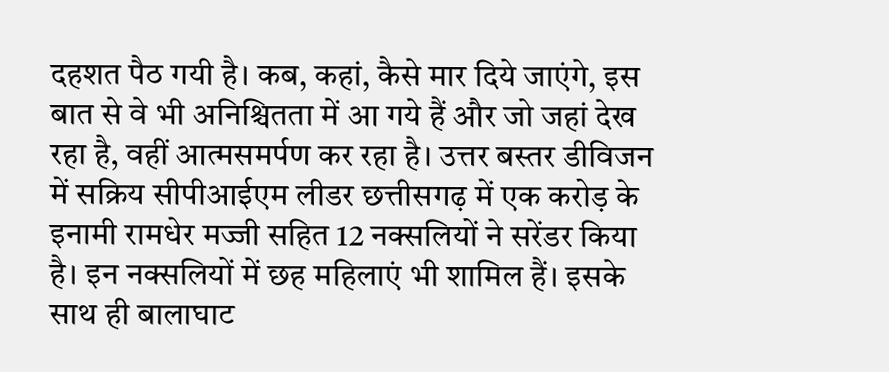दहशत पैठ गयी है। कब, कहां, कैसे मार दिये जाएंगे, इस बात से वे भी अनिश्चितता में आ गये हैं और जो जहां देख रहा है, वहीं आत्मसमर्पण कर रहा है। उत्तर बस्तर डीविजन में सक्रिय सीपीआईएम लीडर छत्तीसगढ़ में एक करोड़ के इनामी रामधेर मज्जी सहित 12 नक्सलियों ने सरेंडर किया है। इन नक्सलियों में छह महिलाएं भी शामिल हैं। इसके साथ ही बालाघाट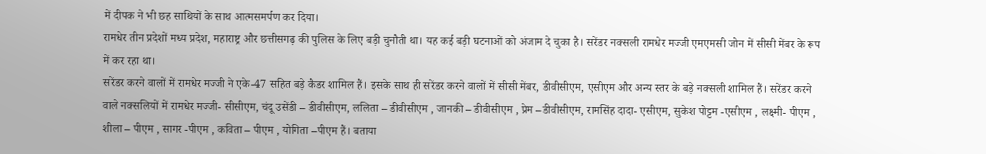में दीपक ने भी छह साथियों के साथ आत्मसमर्पण कर दिया।
रामधेर तीन प्रदेशों मध्य प्रदेश, महाराष्ट्र और छत्तीसगढ़ की पुलिस के लिए बड़ी चुनौती था। यह कई बड़ी घटनाओं को अंजाम दे चुका है। सरेंडर नक्सली रामधेर मज्जी एमएमसी जोन में सीसी मेंबर के रूप में कर रहा था।
सरेंडर करने वालों में रामधेर मज्जी ने एके-47 सहित बड़े कैडर शामिल हैं। इसके साथ ही सरेंडर करने वालों में सीसी मेंबर, डीवीसीएम, एसीएम और अन्य स्तर के बड़े नक्सली शामिल हैं। सरेंडर करने वाले नक्सलियों में रामधेर मज्जी- सीसीएम, चंदू उसेंडी – डीवीसीएम, ललिता – डीवीसीएम , जानकी – डीवीसीएम , प्रेम –डीवीसीएम, रामसिंह दादा- एसीएम, सुकेश पोट्टम -एसीएम , लक्ष्मी- पीएम , शीला – पीएम , सागर -पीएम , कविता – पीएम , योगिता –पीएम हैं। बताया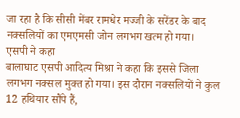जा रहा है कि सीसी मेंबर रामधेर मज्जी के सरेंडर के बाद नक्सलियों का एमएमसी जोन लगभग खत्म हो गया।
एसपी ने कहा
बालाघाट एसपी आदित्य मिश्रा ने कहा कि इससे जिला लगभग नक्सल मुक्त हो गया। इस दौरान नक्सलियों ने कुल 12 हथियार सौंपे हैं,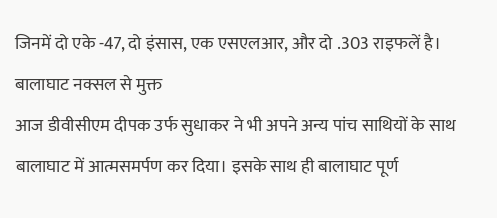जिनमें दो एके -47, दो इंसास, एक एसएलआर, और दो .303 राइफलें है।
बालाघाट नक्सल से मुक्त
आज डीवीसीएम दीपक उर्फ सुधाकर ने भी अपने अन्य पांच साथियों के साथ बालाघाट में आत्मसमर्पण कर दिया। इसके साथ ही बालाघाट पूर्ण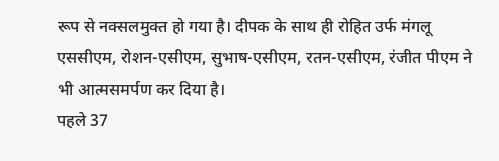रूप से नक्सलमुक्त हो गया है। दीपक के साथ ही रोहित उर्फ मंगलू एससीएम, रोशन-एसीएम, सुभाष-एसीएम, रतन-एसीएम, रंजीत पीएम ने भी आत्मसमर्पण कर दिया है।
पहले 37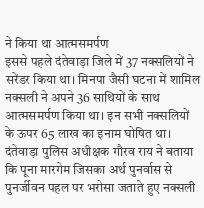ने किया था आत्मसमर्पण
इससे पहले दंतेवाड़ा जिले में 37 नक्सलियों ने सरेंडर किया था। मिनपा जैसी घटना में शामिल नक्सली ने अपने 36 साथियों के साथ आत्मसमर्पण किया था। इन सभी नक्सलियों के ऊपर 65 लाख का इनाम घोषित था। दंतेवाड़ा पुलिस अधीक्षक गौरव राय ने बताया कि पूना मारगेम जिसका अर्थ पुनर्वास से पुनर्जीवन पहल पर भरोसा जताते हुए नक्सली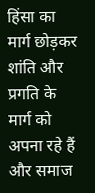हिंसा का मार्ग छोड़कर शांति और प्रगति के मार्ग को अपना रहे हैं और समाज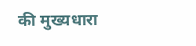की मुख्यधारा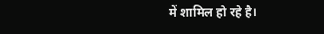में शामिल हो रहे है।